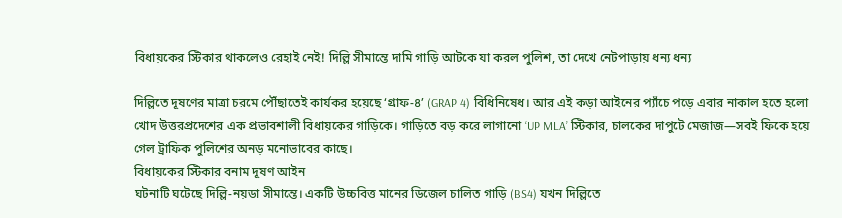বিধায়কের স্টিকার থাকলেও রেহাই নেই! দিল্লি সীমান্তে দামি গাড়ি আটকে যা করল পুলিশ, তা দেখে নেটপাড়ায় ধন্য ধন্য

দিল্লিতে দূষণের মাত্রা চরমে পৌঁছাতেই কার্যকর হয়েছে ‘গ্রাফ-৪’ (GRAP 4) বিধিনিষেধ। আর এই কড়া আইনের প্যাঁচে পড়ে এবার নাকাল হতে হলো খোদ উত্তরপ্রদেশের এক প্রভাবশালী বিধায়কের গাড়িকে। গাড়িতে বড় করে লাগানো ‘UP MLA’ স্টিকার, চালকের দাপুটে মেজাজ—সবই ফিকে হয়ে গেল ট্রাফিক পুলিশের অনড় মনোভাবের কাছে।
বিধায়কের স্টিকার বনাম দূষণ আইন
ঘটনাটি ঘটেছে দিল্লি-নয়ডা সীমান্তে। একটি উচ্চবিত্ত মানের ডিজেল চালিত গাড়ি (BS4) যখন দিল্লিতে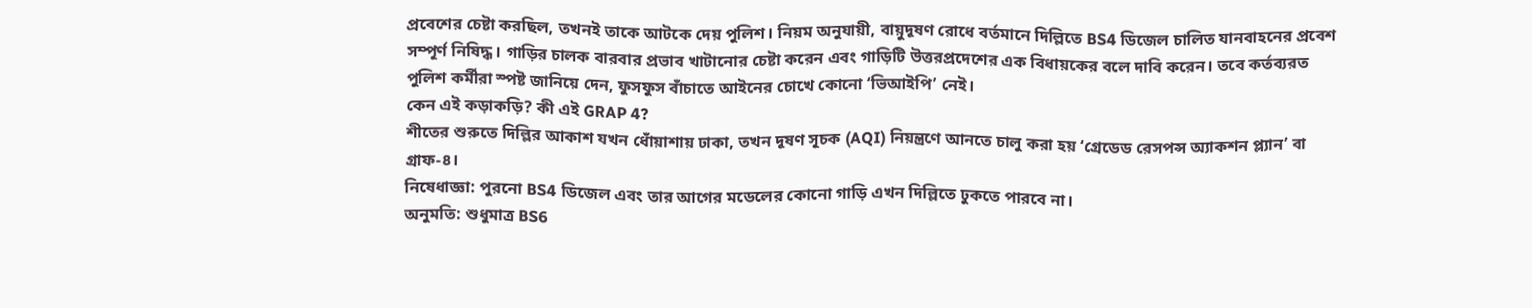প্রবেশের চেষ্টা করছিল, তখনই তাকে আটকে দেয় পুলিশ। নিয়ম অনুযায়ী, বায়ুদূষণ রোধে বর্তমানে দিল্লিতে BS4 ডিজেল চালিত যানবাহনের প্রবেশ সম্পূর্ণ নিষিদ্ধ। গাড়ির চালক বারবার প্রভাব খাটানোর চেষ্টা করেন এবং গাড়িটি উত্তরপ্রদেশের এক বিধায়কের বলে দাবি করেন। তবে কর্তব্যরত পুলিশ কর্মীরা স্পষ্ট জানিয়ে দেন, ফুসফুস বাঁচাতে আইনের চোখে কোনো ‘ভিআইপি’ নেই।
কেন এই কড়াকড়ি? কী এই GRAP 4?
শীতের শুরুতে দিল্লির আকাশ যখন ধোঁয়াশায় ঢাকা, তখন দূষণ সূচক (AQI) নিয়ন্ত্রণে আনতে চালু করা হয় ‘গ্রেডেড রেসপন্স অ্যাকশন প্ল্যান’ বা গ্রাফ-৪।
নিষেধাজ্ঞা: পুরনো BS4 ডিজেল এবং তার আগের মডেলের কোনো গাড়ি এখন দিল্লিতে ঢুকতে পারবে না।
অনুমতি: শুধুমাত্র BS6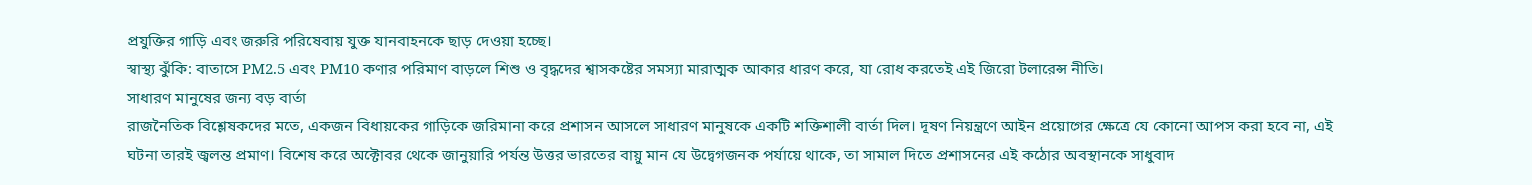প্রযুক্তির গাড়ি এবং জরুরি পরিষেবায় যুক্ত যানবাহনকে ছাড় দেওয়া হচ্ছে।
স্বাস্থ্য ঝুঁকি: বাতাসে PM2.5 এবং PM10 কণার পরিমাণ বাড়লে শিশু ও বৃদ্ধদের শ্বাসকষ্টের সমস্যা মারাত্মক আকার ধারণ করে, যা রোধ করতেই এই জিরো টলারেন্স নীতি।
সাধারণ মানুষের জন্য বড় বার্তা
রাজনৈতিক বিশ্লেষকদের মতে, একজন বিধায়কের গাড়িকে জরিমানা করে প্রশাসন আসলে সাধারণ মানুষকে একটি শক্তিশালী বার্তা দিল। দূষণ নিয়ন্ত্রণে আইন প্রয়োগের ক্ষেত্রে যে কোনো আপস করা হবে না, এই ঘটনা তারই জ্বলন্ত প্রমাণ। বিশেষ করে অক্টোবর থেকে জানুয়ারি পর্যন্ত উত্তর ভারতের বায়ু মান যে উদ্বেগজনক পর্যায়ে থাকে, তা সামাল দিতে প্রশাসনের এই কঠোর অবস্থানকে সাধুবাদ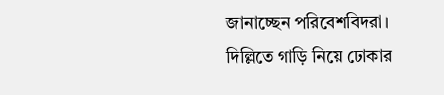জানাচ্ছেন পরিবেশবিদরা।
দিল্লিতে গাড়ি নিয়ে ঢোকার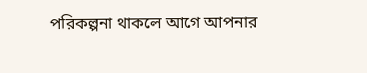পরিকল্পনা থাকলে আগে আপনার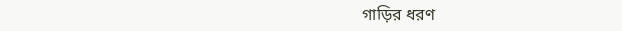গাড়ির ধরণ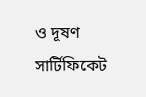ও দূষণ সার্টিফিকেট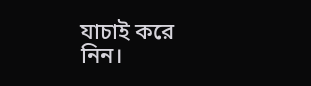যাচাই করে নিন।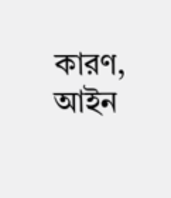কারণ, আইন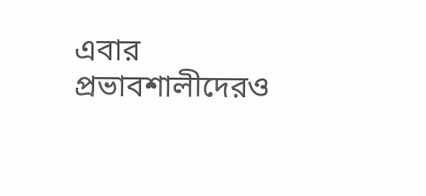এবার প্রভাবশালীদেরও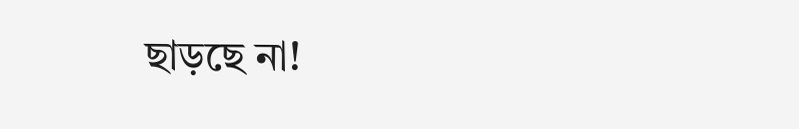ছাড়ছে না!